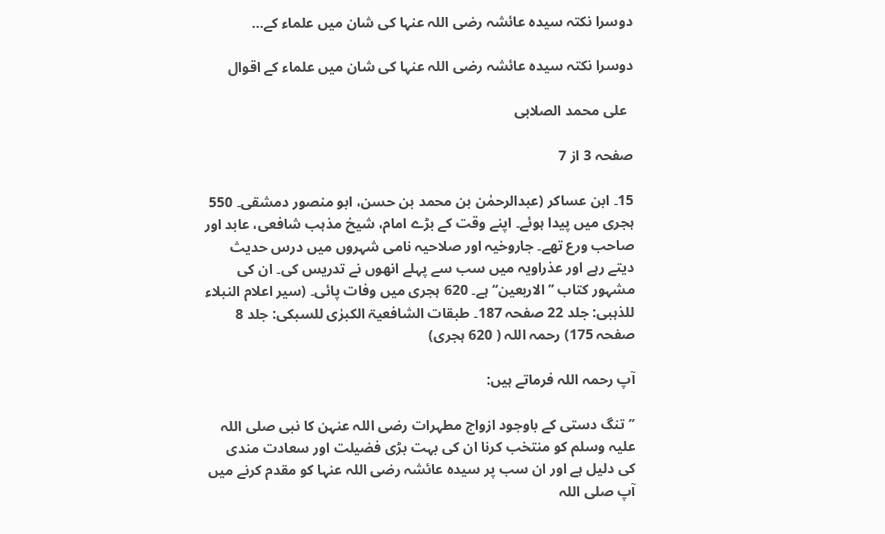دوسرا نکتہ سیدہ عائشہ رضی اللہ عنہا کی شان میں علماء کے…

دوسرا نکتہ سیدہ عائشہ رضی اللہ عنہا کی شان میں علماء کے اقوال

  علی محمد الصلابی

صفحہ 3 از 7

15۔ ابن عساکر (عبدالرحمٰن بن محمد بن حسن، ابو منصور دمشقی۔ 550 ہجری میں پیدا ہوئے۔ اپنے وقت کے بڑے امام، شیخ مذہب شافعی، عابد اور صاحب ورع تھے۔ جاروخیہ اور صلاحیہ نامی شہروں میں درس حدیث دیتے رہے اور عذراویہ میں سب سے پہلے انھوں نے تدریس کی۔ ان کی مشہور کتاب ’’الاربعین‘‘ ہے۔ 620 ہجری میں وفات پائی۔ (سیر اعلام النبلاء للذہبی: جلد 22 صفحہ 187۔ طبقات الشافعیۃ الکبرٰی للسبکی: جلد 8 صفحہ 175) رحمہ اللہ ( 620 ہجری)

آپ رحمہ اللہ فرماتے ہیں:

’’تنگ دستی کے باوجود ازواج مطہرات رضی اللہ عنہن کا نبی صلی اللہ علیہ وسلم کو منتخب کرنا ان کی بہت بڑی فضیلت اور سعادت مندی کی دلیل ہے اور ان سب پر سیدہ عائشہ رضی اللہ عنہا کو مقدم کرنے میں آپ صلی اللہ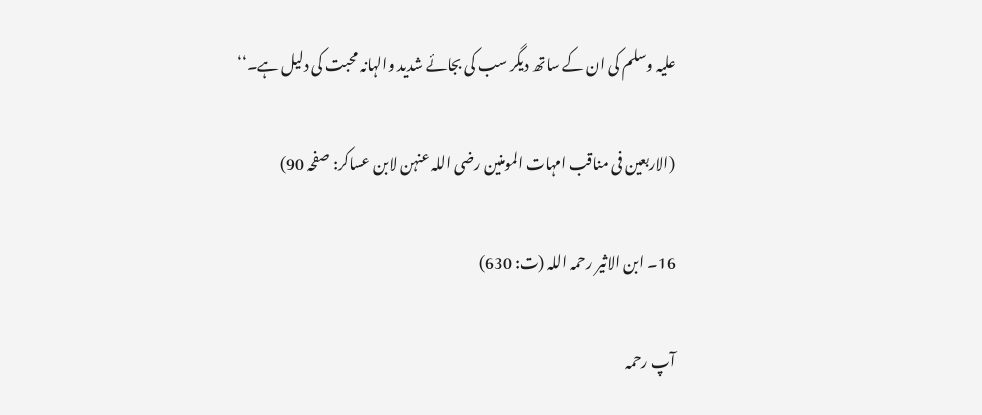علیہ وسلم کی ان کے ساتھ دیگر سب کی بجائے شدید والہانہ محبت کی دلیل ہے۔‘‘

(الاربعین فی مناقب امہات المومنین رضی اللہ عنہن لابن عساکر: صفحہ 90)

16۔ ابن الاثیر رحمہ اللہ (ت: 630)

آپ رحمہ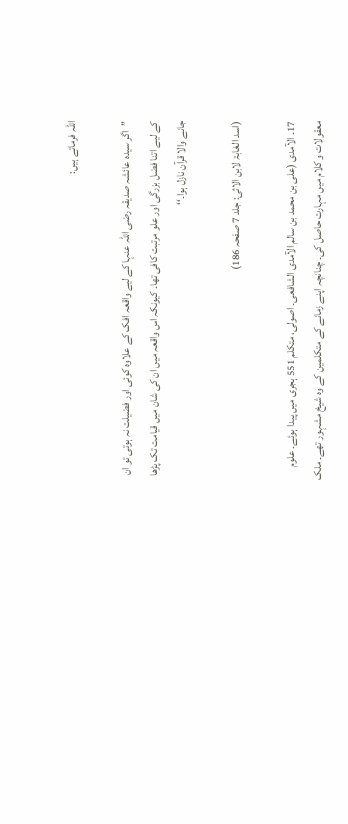اللہ فرماتے ہیں:

’’اگر سیدہ عائشہ صدیقہ رضی اللہ عنہا کے لیے واقعہ افک کے علاوہ کوئی اور فضیلت نہ ہوتی تو ان کے لیے اتنا فضل بزرگی اور علو مرتبت کافی تھا۔ کیونکہ اس واقعہ میں ان کی شان میں قیامت تک پڑھا جانے والا قرآن نازل ہوا۔‘‘

(اسد الغابۃ لابن الاثی: جلد 7 صفحہ 186)

17۔ الآمدی (علی بن محمد بن سالم الآمدی الشافعی۔ اصولی، متکلم 551 ہجری میں پیدا ہوئے۔ علوم معقولات و کلام میں مہارت حاصل کی۔ چنانچہ اپنے زمانے کے متکلمین کے وہ شیخ مشہور تھے۔ ملک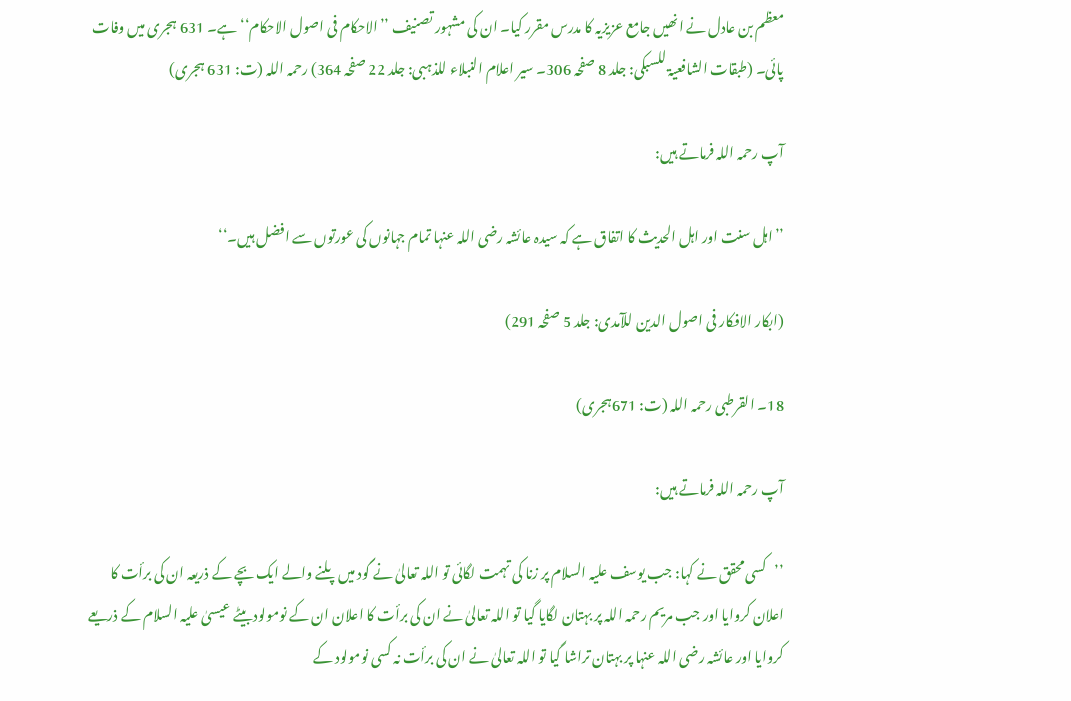معظم بن عادل نے انھیں جامع عزیزیہ کا مدرس مقرر کیا۔ ان کی مشہور تصنیف ’’الاحکام فی اصول الاحکام‘‘ ہے۔ 631 ہجری میں وفات پائی۔ (طبقات الشافعیۃ للسبکی: جلد 8 صفحہ 306۔ سیر اعلام النبلاء للذہبی: جلد 22 صفحہ 364) رحمہ اللہ (ت: 631 ہجری)

آپ رحمہ اللہ فرماتے ہیں:

’’اہل سنت اور اہل الحدیث کا اتفاق ہے کہ سیدہ عائشہ رضی اللہ عنہا تمام جہانوں کی عورتوں سے افضل ہیں۔‘‘

(ابکار الافکار فی اصول الدین للآمدی: جلد 5 صفحہ 291)

18۔ القرطبی رحمہ اللہ (ت: 671ہجری)

آپ رحمہ اللہ فرماتے ہیں:

’’کسی محقق نے کہا: جب یوسف علیہ السلام پر زنا کی تہمت لگائی تو اللہ تعالیٰ نے گود میں پلنے والے ایک بچے کے ذریعہ ان کی برأت کا اعلان کروایا اور جب مریم رحمہ اللہ پر بہتان لگایا گیا تو اللہ تعالیٰ نے ان کی برأت کا اعلان ان کے نومولود بیٹے عیسیٰ علیہ السلام کے ذریعے کروایا اور عائشہ رضی اللہ عنہا پر بہتان تراشا گیا تو اللہ تعالیٰ نے ان کی برأت نہ کسی نومولود کے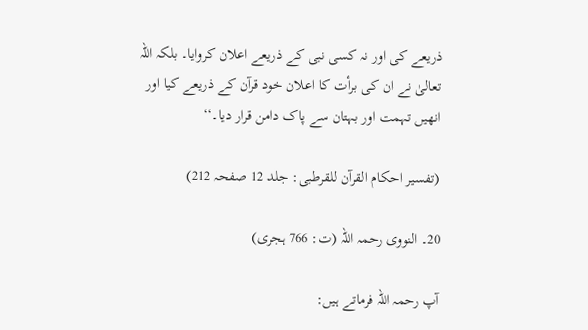ذریعے کی اور نہ کسی نبی کے ذریعے اعلان کروایا۔ بلکہ اللہ تعالیٰ نے ان کی برأت کا اعلان خود قرآن کے ذریعے کیا اور انھیں تہمت اور بہتان سے پاک دامن قرار دیا۔‘‘

(تفسیر احکام القرآن للقرطبی: جلد 12 صفحہ 212)

20۔ النووی رحمہ اللہ (ت: 766 ہجری)

آپ رحمہ اللہ فرماتے ہیں: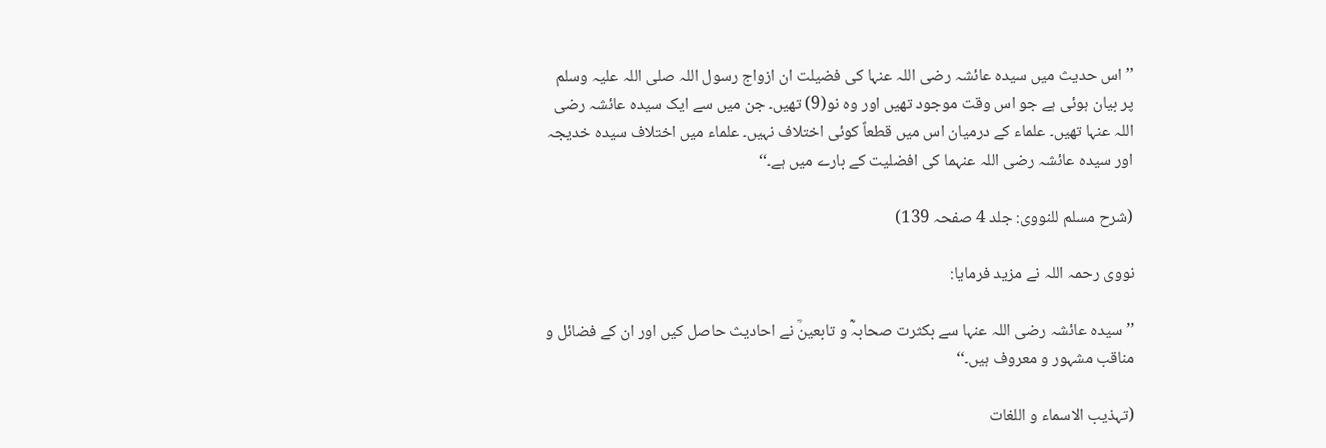’’اس حدیث میں سیدہ عائشہ رضی اللہ عنہا کی فضیلت ان ازواج رسول اللہ صلی اللہ علیہ وسلم پر بیان ہوئی ہے جو اس وقت موجود تھیں اور وہ نو(9) تھیں۔ جن میں سے ایک سیدہ عائشہ رضی اللہ عنہا تھیں۔ علماء کے درمیان اس میں قطعاً کوئی اختلاف نہیں۔ علماء میں اختلاف سیدہ خدیجہ اور سیدہ عائشہ رضی اللہ عنہما کی افضلیت کے بارے میں ہے۔‘‘

(شرح مسلم للنووی: جلد 4 صفحہ 139)

نووی رحمہ اللہ نے مزید فرمایا:

’’سیدہ عائشہ رضی اللہ عنہا سے بکثرت صحابہؓ و تابعینؒ نے احادیث حاصل کیں اور ان کے فضائل و مناقب مشہور و معروف ہیں۔‘‘

(تہذیب الاسماء و اللغات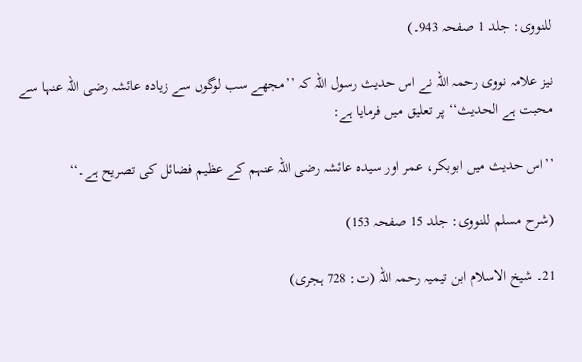للنووی: جلد 1 صفحہ 943۔)

نیز علامہ نووی رحمہ اللہ نے اس حدیث رسول اللہ کہ ’’مجھے سب لوگوں سے زیادہ عائشہ رضی اللہ عنہا سے محبت ہے الحدیث‘‘ پر تعلیق میں فرمایا ہے:

’’اس حدیث میں ابوبکر، عمر اور سیدہ عائشہ رضی اللہ عنہم کے عظیم فضائل کی تصریح ہے۔‘‘

(شرح مسلم للنووی: جلد 15 صفحہ 153)

21۔ شیخ الاسلام ابن تیمیہ رحمہ اللہ (ت: 728 ہجری)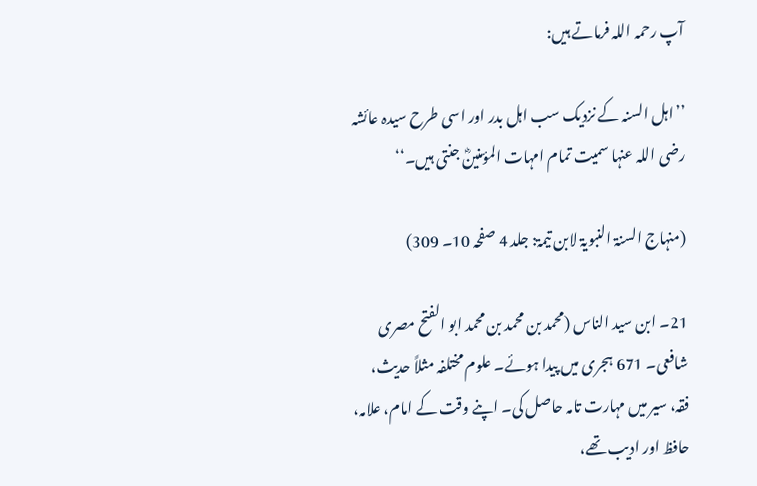آپ رحمہ اللہ فرماتے ہیں:

’’اہل السنہ کے نزدیک سب اہل بدر اور اسی طرح سیدہ عائشہ رضی اللہ عنہا سمیت تمام امہات المؤمنینؓ جنتی ہیں۔‘‘

(منہاج السنۃ النبویۃ لابن تیمۃ: جلد 4 صفحہ 10۔ 309)

21۔ ابن سید الناس (محمد بن محمد بن محمد ابو الفتح مصری شافعی۔ 671 ہجری میں پیدا ہوئے۔ علوم مختلفہ مثلاً حدیث، فقہ، سیر میں مہارت تامہ حاصل کی۔ اپنے وقت کے امام، علامہ، حافظ اور ادیب تھے،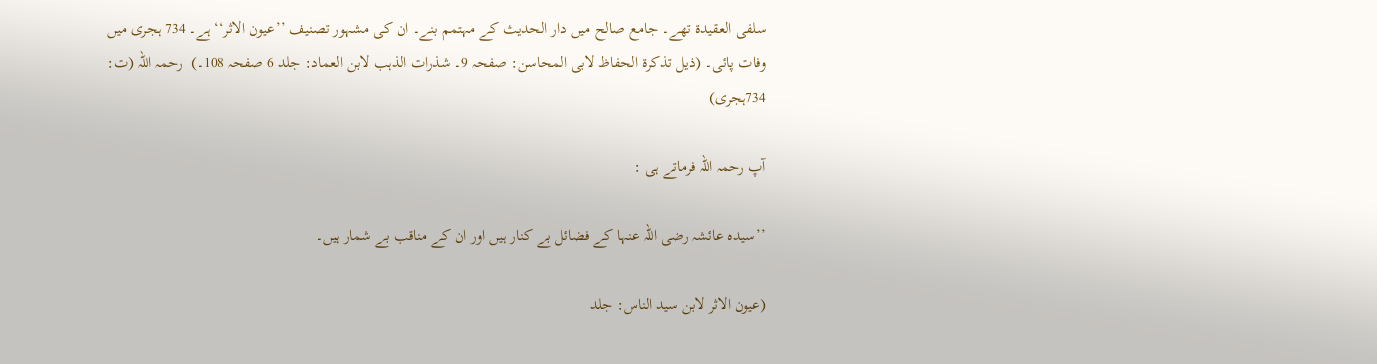سلفی العقیدۃ تھے۔ جامع صالح میں دار الحدیث کے مہتمم بنے۔ ان کی مشہور تصنیف ’’عیون الاثر‘‘ ہے۔ 734 ہجری میں وفات پائی۔ (ذیل تذکرۃ الحفاظ لابی المحاسن: صفحہ 9۔ شذرات الذہب لابن العماد: جلد 6 صفحہ 108۔)  رحمہ اللہ (ت: 734ہجری)

آپ رحمہ اللہ فرماتے ہی :

’’سیدہ عائشہ رضی اللہ عنہا کے فضائل بے کنار ہیں اور ان کے مناقب بے شمار ہیں۔

(عیون الاثر لابن سید الناس: جلد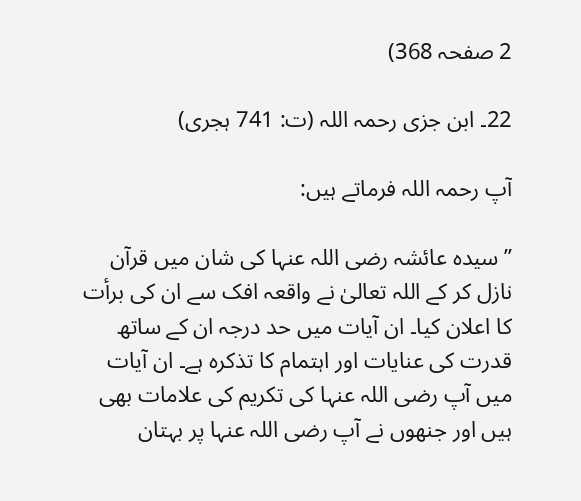2 صفحہ 368)

22۔ ابن جزی رحمہ اللہ (ت: 741 ہجری)

آپ رحمہ اللہ فرماتے ہیں:

’’سیدہ عائشہ رضی اللہ عنہا کی شان میں قرآن نازل کر کے اللہ تعالیٰ نے واقعہ افک سے ان کی برأت کا اعلان کیا۔ ان آیات میں حد درجہ ان کے ساتھ قدرت کی عنایات اور اہتمام کا تذکرہ ہے۔ ان آیات میں آپ رضی اللہ عنہا کی تکریم کی علامات بھی ہیں اور جنھوں نے آپ رضی اللہ عنہا پر بہتان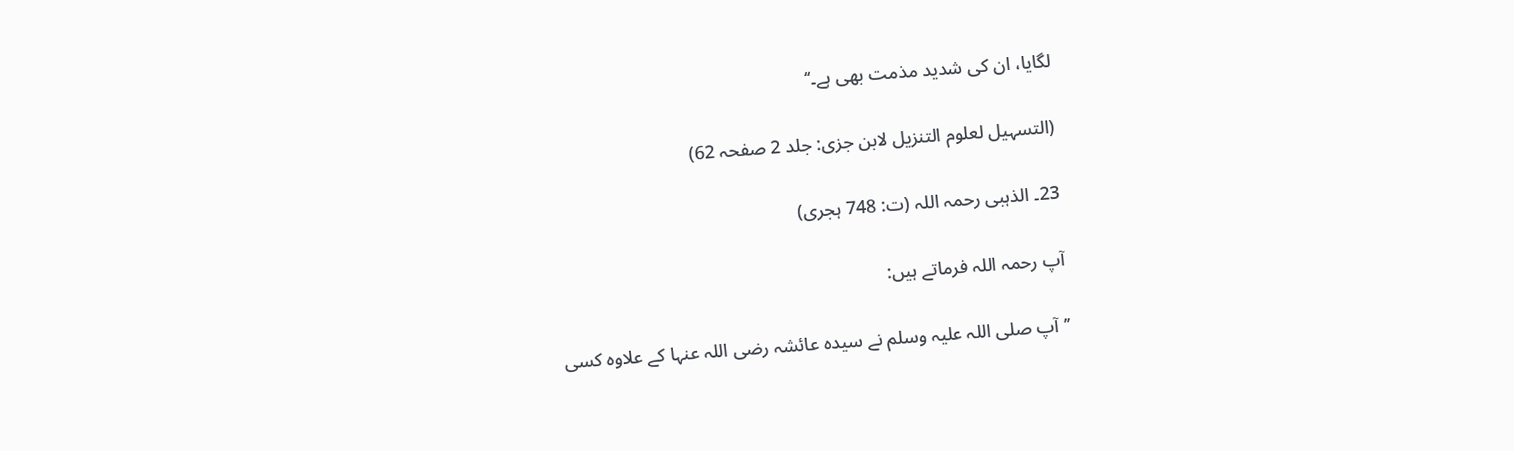لگایا، ان کی شدید مذمت بھی ہے۔‘‘

(التسہیل لعلوم التنزیل لابن جزی: جلد 2 صفحہ 62)

23۔ الذہبی رحمہ اللہ (ت: 748 ہجری)

آپ رحمہ اللہ فرماتے ہیں:

’’آپ صلی اللہ علیہ وسلم نے سیدہ عائشہ رضی اللہ عنہا کے علاوہ کسی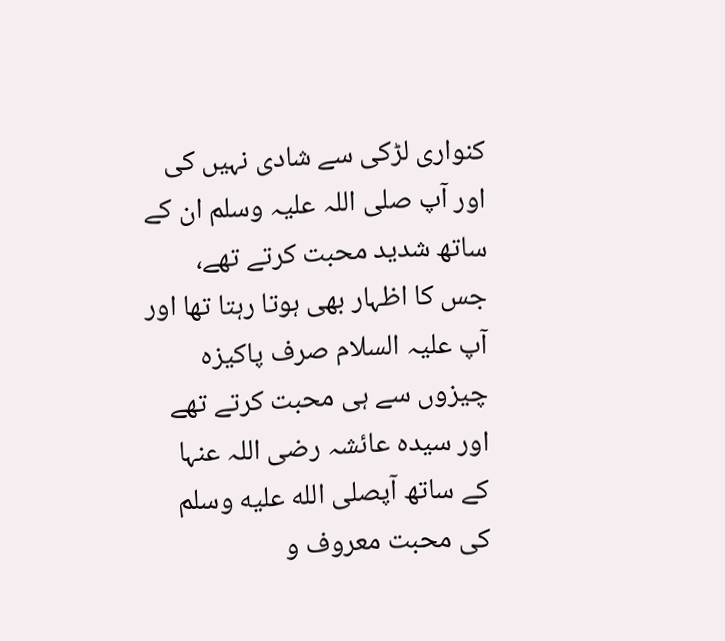کنواری لڑکی سے شادی نہیں کی اور آپ صلی اللہ علیہ وسلم ان کے ساتھ شدید محبت کرتے تھے، جس کا اظہار بھی ہوتا رہتا تھا اور آپ علیہ السلام صرف پاکیزہ چیزوں سے ہی محبت کرتے تھے اور سیدہ عائشہ رضی اللہ عنہا کے ساتھ آپصلى الله عليه وسلم کی محبت معروف و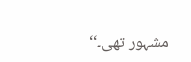مشہور تھی۔‘‘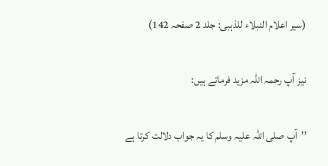(سیر اعلام النبلاء للذہبی: جلد 2 صفحہ 142)

نیز آپ رحمہ اللہ مزید فرماتے ہیں:

’’آپ صلی اللہ علیہ وسلم کا یہ جواب دلالت کرتا ہے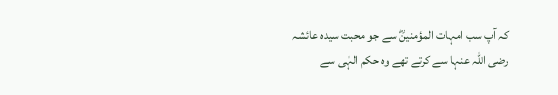کہ آپ سب امہات المؤمنینؓ سے جو محبت سیدہ عائشہ رضی اللہ عنہا سے کرتے تھے وہ حکم الہٰی سے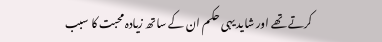کرتے تھے اور شاید یہی حکم ان کے ساتھ زیادہ محبت کا سبب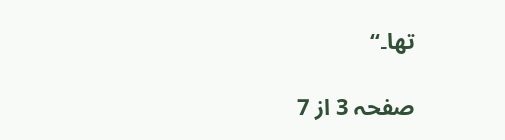تھا۔‘‘

صفحہ 3 از 7